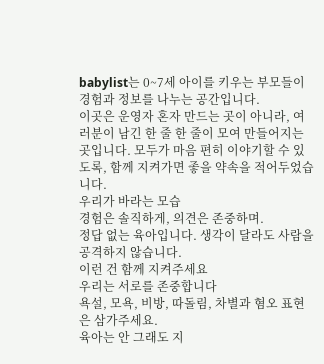babylist는 0~7세 아이를 키우는 부모들이 경험과 정보를 나누는 공간입니다.
이곳은 운영자 혼자 만드는 곳이 아니라, 여러분이 남긴 한 줄 한 줄이 모여 만들어지는 곳입니다. 모두가 마음 편히 이야기할 수 있도록, 함께 지켜가면 좋을 약속을 적어두었습니다.
우리가 바라는 모습
경험은 솔직하게, 의견은 존중하며.
정답 없는 육아입니다. 생각이 달라도 사람을 공격하지 않습니다.
이런 건 함께 지켜주세요
우리는 서로를 존중합니다
욕설, 모욕, 비방, 따돌림, 차별과 혐오 표현은 삼가주세요.
육아는 안 그래도 지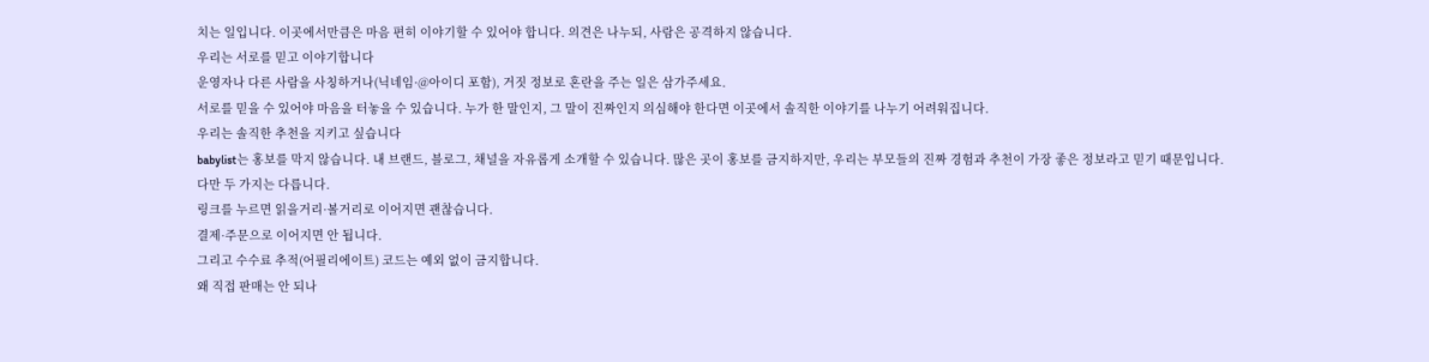치는 일입니다. 이곳에서만큼은 마음 편히 이야기할 수 있어야 합니다. 의견은 나누되, 사람은 공격하지 않습니다.
우리는 서로를 믿고 이야기합니다
운영자나 다른 사람을 사칭하거나(닉네임·@아이디 포함), 거짓 정보로 혼란을 주는 일은 삼가주세요.
서로를 믿을 수 있어야 마음을 터놓을 수 있습니다. 누가 한 말인지, 그 말이 진짜인지 의심해야 한다면 이곳에서 솔직한 이야기를 나누기 어려워집니다.
우리는 솔직한 추천을 지키고 싶습니다
babylist는 홍보를 막지 않습니다. 내 브랜드, 블로그, 채널을 자유롭게 소개할 수 있습니다. 많은 곳이 홍보를 금지하지만, 우리는 부모들의 진짜 경험과 추천이 가장 좋은 정보라고 믿기 때문입니다.
다만 두 가지는 다릅니다.
링크를 누르면 읽을거리·볼거리로 이어지면 괜찮습니다.
결제·주문으로 이어지면 안 됩니다.
그리고 수수료 추적(어필리에이트) 코드는 예외 없이 금지합니다.
왜 직접 판매는 안 되나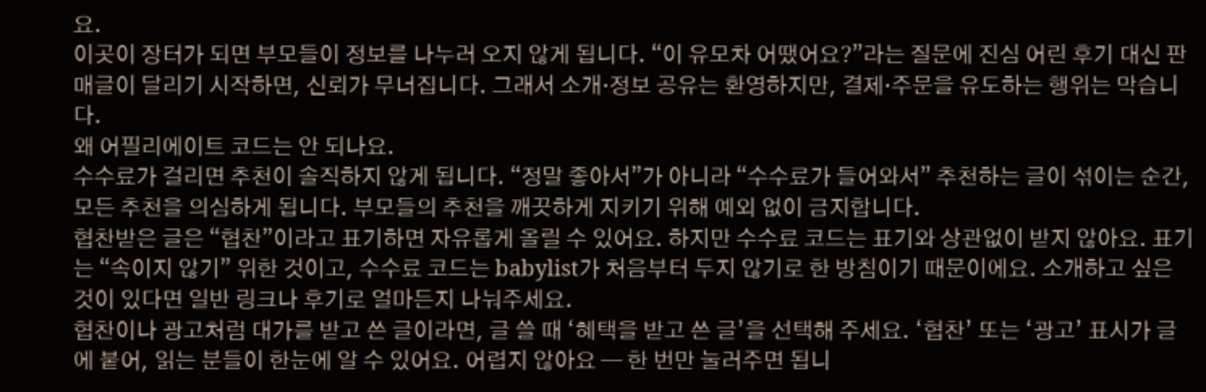요.
이곳이 장터가 되면 부모들이 정보를 나누러 오지 않게 됩니다. “이 유모차 어땠어요?”라는 질문에 진심 어린 후기 대신 판매글이 달리기 시작하면, 신뢰가 무너집니다. 그래서 소개·정보 공유는 환영하지만, 결제·주문을 유도하는 행위는 막습니다.
왜 어필리에이트 코드는 안 되나요.
수수료가 걸리면 추천이 솔직하지 않게 됩니다. “정말 좋아서”가 아니라 “수수료가 들어와서” 추천하는 글이 섞이는 순간, 모든 추천을 의심하게 됩니다. 부모들의 추천을 깨끗하게 지키기 위해 예외 없이 금지합니다.
협찬받은 글은 “협찬”이라고 표기하면 자유롭게 올릴 수 있어요. 하지만 수수료 코드는 표기와 상관없이 받지 않아요. 표기는 “속이지 않기” 위한 것이고, 수수료 코드는 babylist가 처음부터 두지 않기로 한 방침이기 때문이에요. 소개하고 싶은 것이 있다면 일반 링크나 후기로 얼마든지 나눠주세요.
협찬이나 광고처럼 대가를 받고 쓴 글이라면, 글 쓸 때 ‘혜택을 받고 쓴 글’을 선택해 주세요. ‘협찬’ 또는 ‘광고’ 표시가 글에 붙어, 읽는 분들이 한눈에 알 수 있어요. 어렵지 않아요 — 한 번만 눌러주면 됩니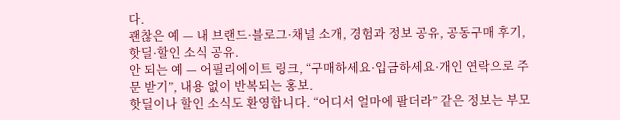다.
괜찮은 예 — 내 브랜드·블로그·채널 소개, 경험과 정보 공유, 공동구매 후기, 핫딜·할인 소식 공유.
안 되는 예 — 어필리에이트 링크, “구매하세요·입금하세요·개인 연락으로 주문 받기”, 내용 없이 반복되는 홍보.
핫딜이나 할인 소식도 환영합니다. “어디서 얼마에 팔더라” 같은 정보는 부모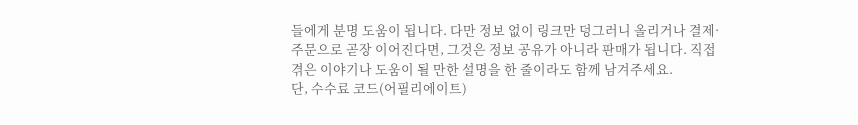들에게 분명 도움이 됩니다. 다만 정보 없이 링크만 덩그러니 올리거나 결제·주문으로 곧장 이어진다면, 그것은 정보 공유가 아니라 판매가 됩니다. 직접 겪은 이야기나 도움이 될 만한 설명을 한 줄이라도 함께 남겨주세요.
단, 수수료 코드(어필리에이트)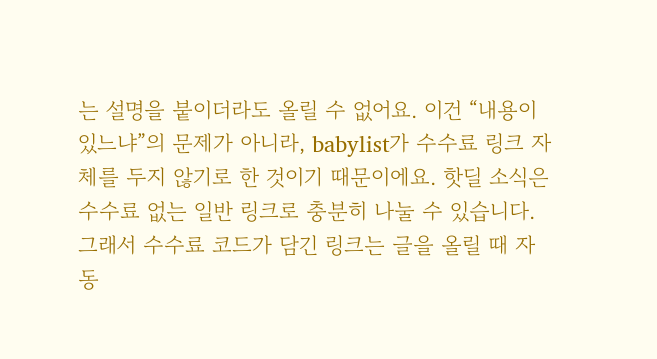는 설명을 붙이더라도 올릴 수 없어요. 이건 “내용이 있느냐”의 문제가 아니라, babylist가 수수료 링크 자체를 두지 않기로 한 것이기 때문이에요. 핫딜 소식은 수수료 없는 일반 링크로 충분히 나눌 수 있습니다.
그래서 수수료 코드가 담긴 링크는 글을 올릴 때 자동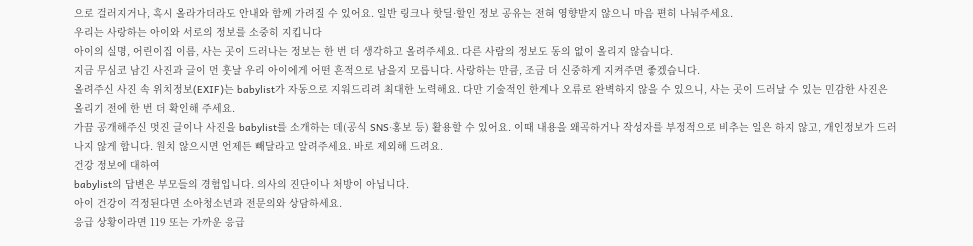으로 걸러지거나, 혹시 올라가더라도 안내와 함께 가려질 수 있어요. 일반 링크나 핫딜·할인 정보 공유는 전혀 영향받지 않으니 마음 편히 나눠주세요.
우리는 사랑하는 아이와 서로의 정보를 소중히 지킵니다
아이의 실명, 어린이집 이름, 사는 곳이 드러나는 정보는 한 번 더 생각하고 올려주세요. 다른 사람의 정보도 동의 없이 올리지 않습니다.
지금 무심코 남긴 사진과 글이 먼 훗날 우리 아이에게 어떤 흔적으로 남을지 모릅니다. 사랑하는 만큼, 조금 더 신중하게 지켜주면 좋겠습니다.
올려주신 사진 속 위치정보(EXIF)는 babylist가 자동으로 지워드리려 최대한 노력해요. 다만 기술적인 한계나 오류로 완벽하지 않을 수 있으니, 사는 곳이 드러날 수 있는 민감한 사진은 올리기 전에 한 번 더 확인해 주세요.
가끔 공개해주신 멋진 글이나 사진을 babylist를 소개하는 데(공식 SNS·홍보 등) 활용할 수 있어요. 이때 내용을 왜곡하거나 작성자를 부정적으로 비추는 일은 하지 않고, 개인정보가 드러나지 않게 합니다. 원치 않으시면 언제든 빼달라고 알려주세요. 바로 제외해 드려요.
건강 정보에 대하여
babylist의 답변은 부모들의 경험입니다. 의사의 진단이나 처방이 아닙니다.
아이 건강이 걱정된다면 소아청소년과 전문의와 상담하세요.
응급 상황이라면 119 또는 가까운 응급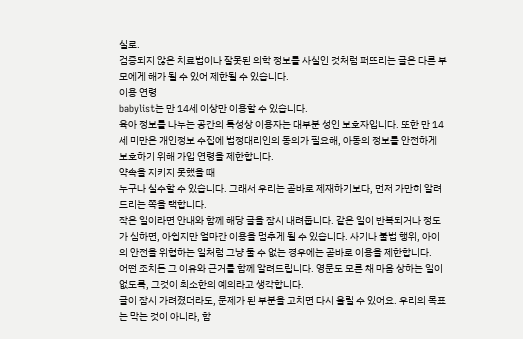실로.
검증되지 않은 치료법이나 잘못된 의학 정보를 사실인 것처럼 퍼뜨리는 글은 다른 부모에게 해가 될 수 있어 제한될 수 있습니다.
이용 연령
babylist는 만 14세 이상만 이용할 수 있습니다.
육아 정보를 나누는 공간의 특성상 이용자는 대부분 성인 보호자입니다. 또한 만 14세 미만은 개인정보 수집에 법정대리인의 동의가 필요해, 아동의 정보를 안전하게 보호하기 위해 가입 연령을 제한합니다.
약속을 지키지 못했을 때
누구나 실수할 수 있습니다. 그래서 우리는 곧바로 제재하기보다, 먼저 가만히 알려드리는 쪽을 택합니다.
작은 일이라면 안내와 함께 해당 글을 잠시 내려둡니다. 같은 일이 반복되거나 정도가 심하면, 아쉽지만 얼마간 이용을 멈추게 될 수 있습니다. 사기나 불법 행위, 아이의 안전을 위협하는 일처럼 그냥 둘 수 없는 경우에는 곧바로 이용을 제한합니다.
어떤 조치든 그 이유와 근거를 함께 알려드립니다. 영문도 모른 채 마음 상하는 일이 없도록, 그것이 최소한의 예의라고 생각합니다.
글이 잠시 가려졌더라도, 문제가 된 부분을 고치면 다시 올릴 수 있어요. 우리의 목표는 막는 것이 아니라, 함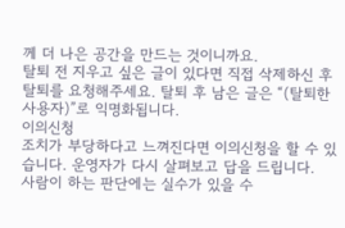께 더 나은 공간을 만드는 것이니까요.
탈퇴 전 지우고 싶은 글이 있다면 직접 삭제하신 후 탈퇴를 요청해주세요. 탈퇴 후 남은 글은 “(탈퇴한 사용자)”로 익명화됩니다.
이의신청
조치가 부당하다고 느껴진다면 이의신청을 할 수 있습니다. 운영자가 다시 살펴보고 답을 드립니다.
사람이 하는 판단에는 실수가 있을 수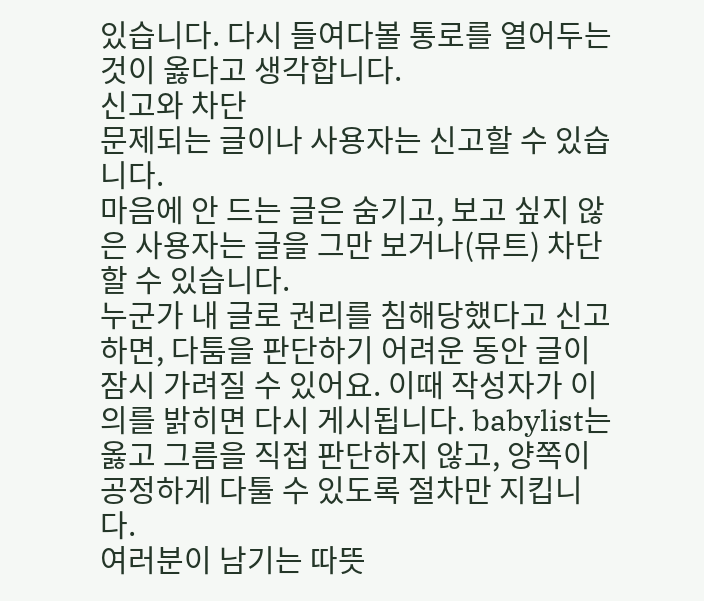있습니다. 다시 들여다볼 통로를 열어두는 것이 옳다고 생각합니다.
신고와 차단
문제되는 글이나 사용자는 신고할 수 있습니다.
마음에 안 드는 글은 숨기고, 보고 싶지 않은 사용자는 글을 그만 보거나(뮤트) 차단할 수 있습니다.
누군가 내 글로 권리를 침해당했다고 신고하면, 다툼을 판단하기 어려운 동안 글이 잠시 가려질 수 있어요. 이때 작성자가 이의를 밝히면 다시 게시됩니다. babylist는 옳고 그름을 직접 판단하지 않고, 양쪽이 공정하게 다툴 수 있도록 절차만 지킵니다.
여러분이 남기는 따뜻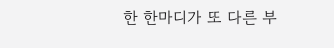한 한마디가 또 다른 부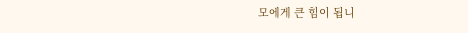모에게 큰 힘이 됩니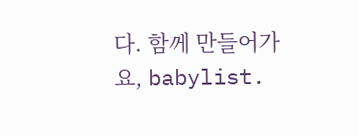다. 함께 만들어가요, babylist.